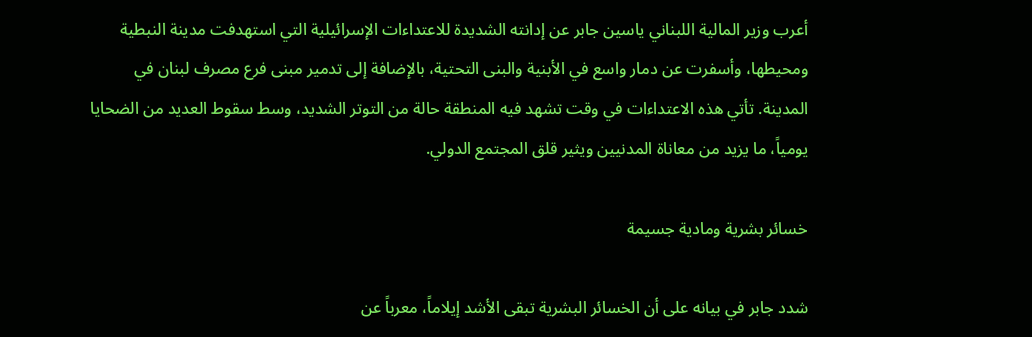أعرب وزير المالية اللبناني ياسين جابر عن إدانته الشديدة للاعتداءات الإسرائيلية التي استهدفت مدينة النبطية ومحيطها، وأسفرت عن دمار واسع في الأبنية والبنى التحتية، بالإضافة إلى تدمير مبنى فرع مصرف لبنان في المدينة. تأتي هذه الاعتداءات في وقت تشهد فيه المنطقة حالة من التوتر الشديد، وسط سقوط العديد من الضحايا يومياً، ما يزيد من معاناة المدنيين ويثير قلق المجتمع الدولي.

خسائر بشرية ومادية جسيمة

شدد جابر في بيانه على أن الخسائر البشرية تبقى الأشد إيلاماً، معرباً عن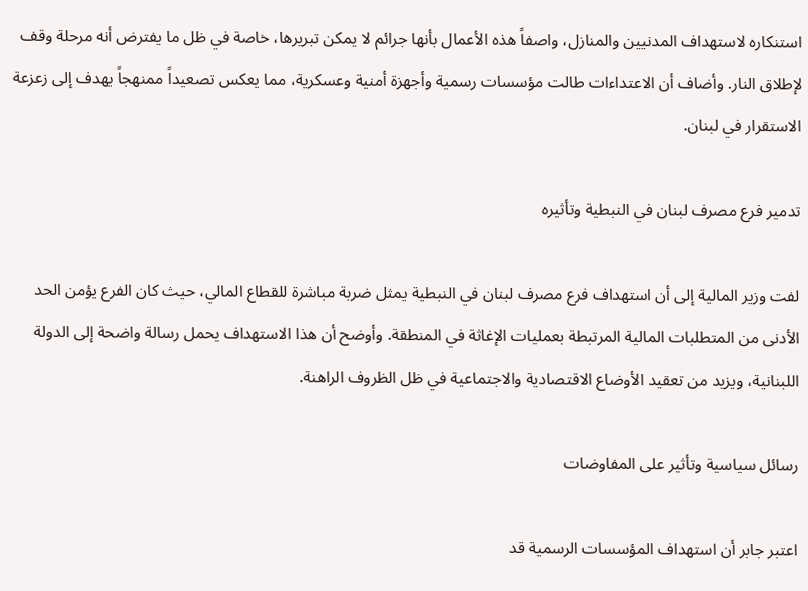استنكاره لاستهداف المدنيين والمنازل، واصفاً هذه الأعمال بأنها جرائم لا يمكن تبريرها، خاصة في ظل ما يفترض أنه مرحلة وقف لإطلاق النار. وأضاف أن الاعتداءات طالت مؤسسات رسمية وأجهزة أمنية وعسكرية، مما يعكس تصعيداً ممنهجاً يهدف إلى زعزعة الاستقرار في لبنان.

تدمير فرع مصرف لبنان في النبطية وتأثيره

لفت وزير المالية إلى أن استهداف فرع مصرف لبنان في النبطية يمثل ضربة مباشرة للقطاع المالي، حيث كان الفرع يؤمن الحد الأدنى من المتطلبات المالية المرتبطة بعمليات الإغاثة في المنطقة. وأوضح أن هذا الاستهداف يحمل رسالة واضحة إلى الدولة اللبنانية، ويزيد من تعقيد الأوضاع الاقتصادية والاجتماعية في ظل الظروف الراهنة.

رسائل سياسية وتأثير على المفاوضات

اعتبر جابر أن استهداف المؤسسات الرسمية قد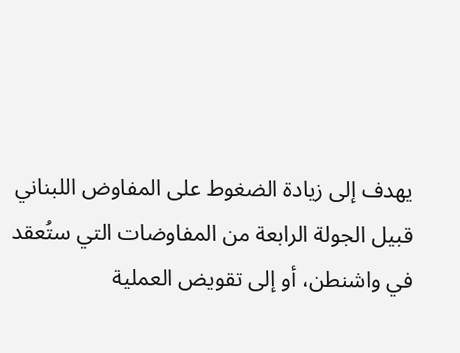يهدف إلى زيادة الضغوط على المفاوض اللبناني قبيل الجولة الرابعة من المفاوضات التي ستُعقد في واشنطن، أو إلى تقويض العملية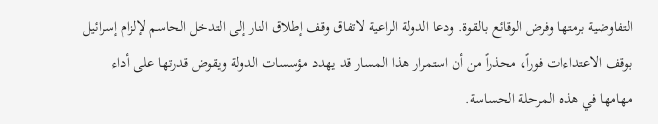التفاوضية برمتها وفرض الوقائع بالقوة. ودعا الدولة الراعية لاتفاق وقف إطلاق النار إلى التدخل الحاسم لإلزام إسرائيل بوقف الاعتداءات فوراً، محذراً من أن استمرار هذا المسار قد يهدد مؤسسات الدولة ويقوض قدرتها على أداء مهامها في هذه المرحلة الحساسة.